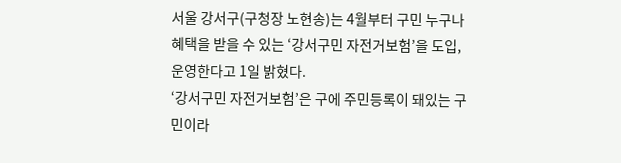서울 강서구(구청장 노현송)는 4월부터 구민 누구나 혜택을 받을 수 있는 ‘강서구민 자전거보험’을 도입, 운영한다고 1일 밝혔다.
‘강서구민 자전거보험’은 구에 주민등록이 돼있는 구민이라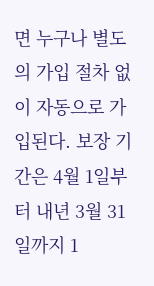면 누구나 별도의 가입 절차 없이 자동으로 가입된다. 보장 기간은 4월 1일부터 내년 3월 31일까지 1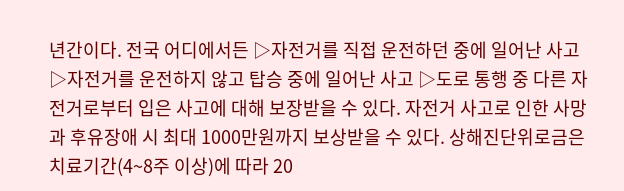년간이다. 전국 어디에서든 ▷자전거를 직접 운전하던 중에 일어난 사고 ▷자전거를 운전하지 않고 탑승 중에 일어난 사고 ▷도로 통행 중 다른 자전거로부터 입은 사고에 대해 보장받을 수 있다. 자전거 사고로 인한 사망과 후유장애 시 최대 1000만원까지 보상받을 수 있다. 상해진단위로금은 치료기간(4~8주 이상)에 따라 20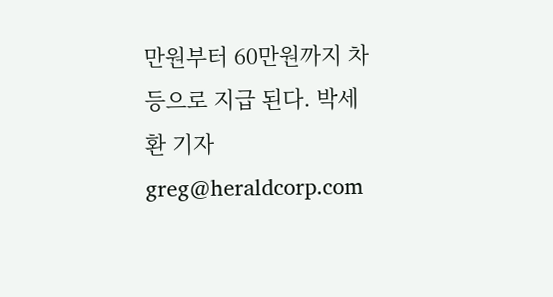만원부터 60만원까지 차등으로 지급 된다. 박세환 기자
greg@heraldcorp.com